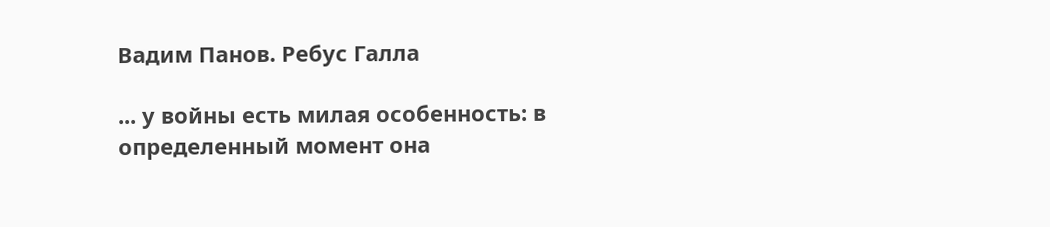Вадим Панов. Ребус Галла

... у войны есть милая особенность: в определенный момент она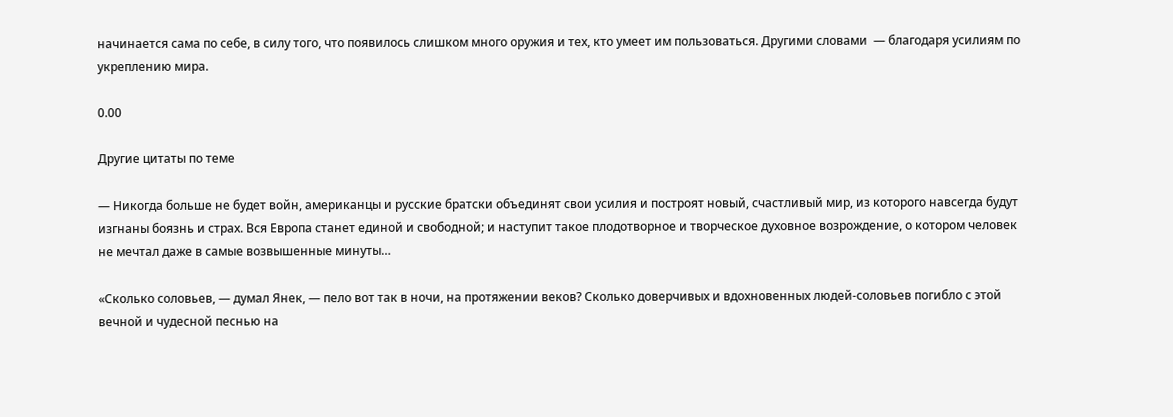начинается сама по себе, в силу того, что появилось слишком много оружия и тех, кто умеет им пользоваться. Другими словами  — благодаря усилиям по укреплению мира.

0.00

Другие цитаты по теме

— Никогда больше не будет войн, американцы и русские братски объединят свои усилия и построят новый, счастливый мир, из которого навсегда будут изгнаны боязнь и страх. Вся Европа станет единой и свободной; и наступит такое плодотворное и творческое духовное возрождение, о котором человек не мечтал даже в самые возвышенные минуты…

«Сколько соловьев, — думал Янек, — пело вот так в ночи, на протяжении веков? Сколько доверчивых и вдохновенных людей-соловьев погибло с этой вечной и чудесной песнью на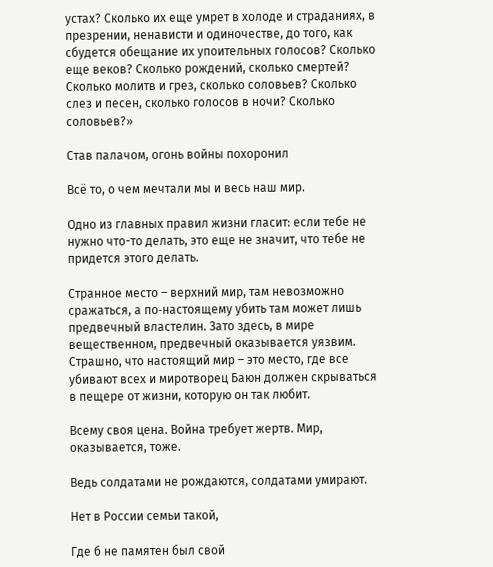устах? Сколько их еще умрет в холоде и страданиях, в презрении, ненависти и одиночестве, до того, как сбудется обещание их упоительных голосов? Сколько еще веков? Сколько рождений, сколько смертей? Сколько молитв и грез, сколько соловьев? Сколько слез и песен, сколько голосов в ночи? Сколько соловьев?»

Став палачом, огонь войны похоронил

Всё то, о чем мечтали мы и весь наш мир.

Одно из главных правил жизни гласит: если тебе не нужно что-то делать, это еще не значит, что тебе не придется этого делать.

Странное место – верхний мир, там невозможно сражаться, а по‑настоящему убить там может лишь предвечный властелин. Зато здесь, в мире вещественном, предвечный оказывается уязвим. Страшно, что настоящий мир – это место, где все убивают всех и миротворец Баюн должен скрываться в пещере от жизни, которую он так любит.

Всему своя цена. Война требует жертв. Мир, оказывается, тоже.

Ведь солдатами не рождаются, солдатами умирают.

Нет в России семьи такой,

Где б не памятен был свой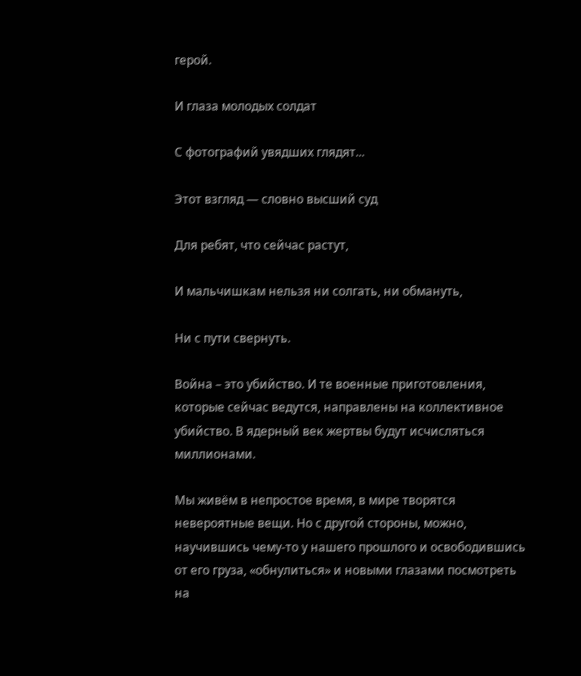герой.

И глаза молодых солдат

С фотографий увядших глядят...

Этот взгляд — словно высший суд

Для ребят, что сейчас растут,

И мальчишкам нельзя ни солгать, ни обмануть,

Ни с пути свернуть.

Война – это убийство. И те военные приготовления, которые сейчас ведутся, направлены на коллективное убийство. В ядерный век жертвы будут исчисляться миллионами.

Мы живём в непростое время, в мире творятся невероятные вещи. Но с другой стороны, можно, научившись чему-то у нашего прошлого и освободившись от его груза, «обнулиться» и новыми глазами посмотреть на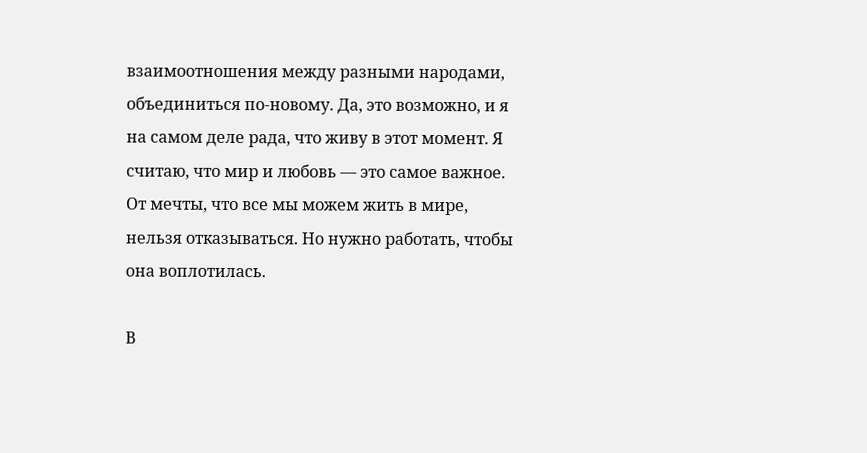взаимоотношения между разными народами, объединиться по-новому. Да, это возможно, и я на самом деле рада, что живу в этот момент. Я считаю, что мир и любовь — это самое важное. От мечты, что все мы можем жить в мире, нельзя отказываться. Но нужно работать, чтобы она воплотилась.

В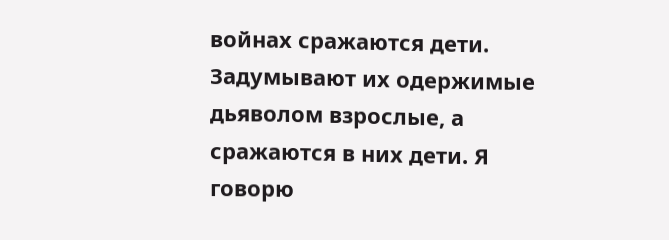войнах сражаются дети. Задумывают их одержимые дьяволом взрослые, а сражаются в них дети. Я говорю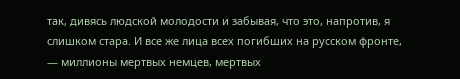так, дивясь людской молодости и забывая, что это, напротив, я слишком стара. И все же лица всех погибших на русском фронте, — миллионы мертвых немцев, мертвых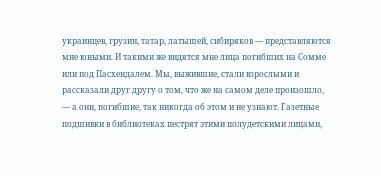украинцев, грузин, татар, латышей, сибиряков — представляются мне юными. И такими же видятся мне лица погибших на Сомме или под Пасхендалем. Мы, выжившие, стали взрослыми и рассказали друг другу о том, что же на самом деле произошло, — а они, погибшие, так никогда об этом и не узнают. Газетные подшивки в библиотеках пестрят этими полудетскими лицами,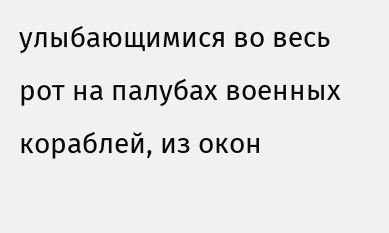улыбающимися во весь рот на палубах военных кораблей, из окон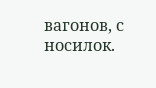вагонов, с носилок.